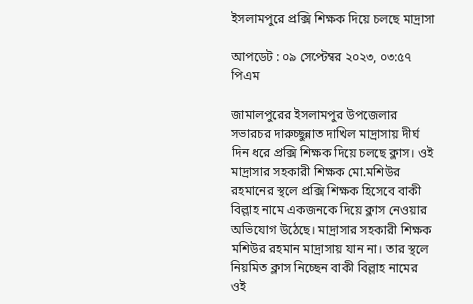ইসলামপুরে প্রক্সি শিক্ষক দিয়ে চলছে মাদ্রাসা

আপডেট : ০৯ সেপ্টেম্বর ২০২৩, ০৩:৫৭ পিএম

জামালপুরের ইসলামপুর উপজেলার সভারচর দারুচ্ছুন্নাত দাখিল মাদ্রাসায় দীর্ঘ দিন ধরে প্রক্সি শিক্ষক দিয়ে চলছে ক্লাস। ওই মাদ্রাসার সহকারী শিক্ষক মো.মশিউর রহমানের স্থলে প্রক্সি শিক্ষক হিসেবে বাকী বিল্লাহ নামে একজনকে দিয়ে ক্লাস নেওয়ার অভিযোগ উঠেছে। মাদ্রাসার সহকারী শিক্ষক মশিউর রহমান মাদ্রাসায় যান না। তার স্থলে নিয়মিত ক্লাস নিচ্ছেন বাকী বিল্লাহ নামের ওই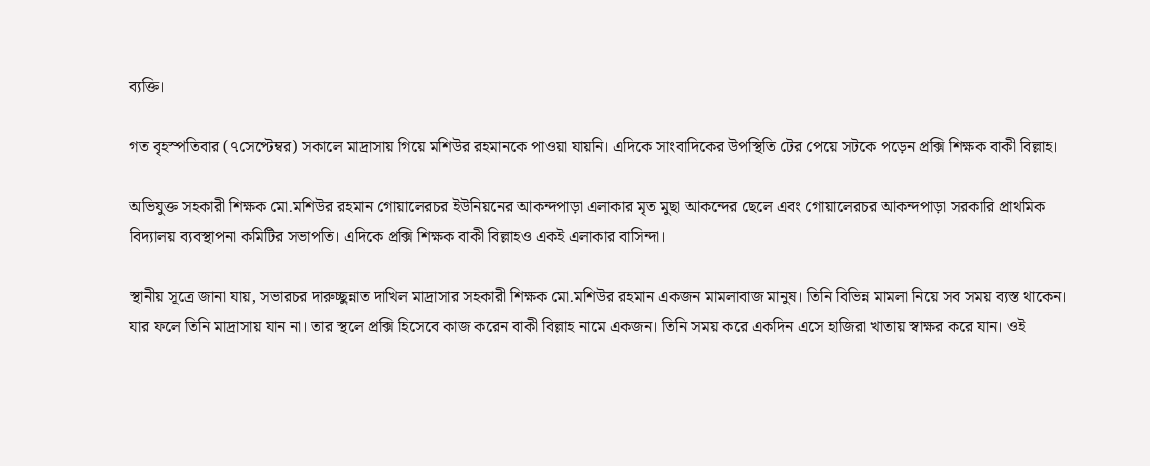ব্যক্তি।

গত বৃহস্পতিবার (৭সেপ্টেম্বর) সকালে মাদ্রাসায় গিয়ে মশিউর রহমানকে পাওয়া যায়নি। এদিকে সাংবাদিকের উপস্থিতি টের পেয়ে সটকে পড়েন প্রক্সি শিক্ষক বাকী বিল্লাহ।

অভিযুক্ত সহকারী শিক্ষক মো.মশিউর রহমান গোয়ালেরচর ইউনিয়নের আকন্দপাড়া এলাকার মৃত মুছা আকন্দের ছেলে এবং গোয়ালেরচর আকন্দপাড়া সরকারি প্রাথমিক বিদ্যালয় ব্যবস্থাপনা কমিটির সভাপতি। এদিকে প্রক্সি শিক্ষক বাকী বিল্লাহও একই এলাকার বাসিন্দা।

স্থানীয় সূত্রে জানা যায়, সভারচর দারুচ্ছুন্নাত দাখিল মাদ্রাসার সহকারী শিক্ষক মো.মশিউর রহমান একজন মামলাবাজ মানুষ। তিনি বিভিন্ন মামলা নিয়ে সব সময় ব্যস্ত থাকেন। যার ফলে তিনি মাদ্রাসায় যান না। তার স্থলে প্রক্সি হিসেবে কাজ করেন বাকী বিল্লাহ নামে একজন। তিনি সময় করে একদিন এসে হাজিরা খাতায় স্বাক্ষর করে যান। ওই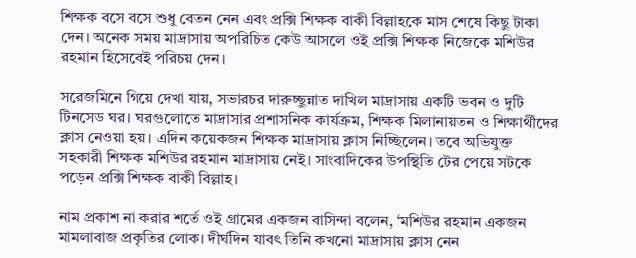শিক্ষক বসে বসে শুধু বেতন নেন এবং প্রক্সি শিক্ষক বাকী বিল্লাহকে মাস শেষে কিছু টাকা দেন। অনেক সময় মাদ্রাসায় অপরিচিত কেউ আসলে ওই প্রক্সি শিক্ষক নিজেকে মশিউর রহমান হিসেবেই পরিচয় দেন।

সরেজমিনে গিয়ে দেখা যায়, সভারচর দারুচ্ছুন্নাত দাখিল মাদ্রাসায় একটি ভবন ও দুটি টিনসেড ঘর। ঘরগুলোতে মাদ্রাসার প্রশাসনিক কার্যক্রম, শিক্ষক মিলানায়তন ও শিক্ষার্থীদের ক্লাস নেওয়া হয়। এদিন কয়েকজন শিক্ষক মাদ্রাসায় ক্লাস নিচ্ছিলেন। তবে অভিযুক্ত সহকারী শিক্ষক মশিউর রহমান মাদ্রাসায় নেই। সাংবাদিকের উপস্থিতি টের পেয়ে সটকে পড়েন প্রক্সি শিক্ষক বাকী বিল্লাহ।

নাম প্রকাশ না করার শর্তে ওই গ্রামের একজন বাসিন্দা বলেন, ‘মশিউর রহমান একজন মামলাবাজ প্রকৃতির লোক। দীর্ঘদিন যাবৎ তিনি কখনো মাদ্রাসায় ক্লাস নেন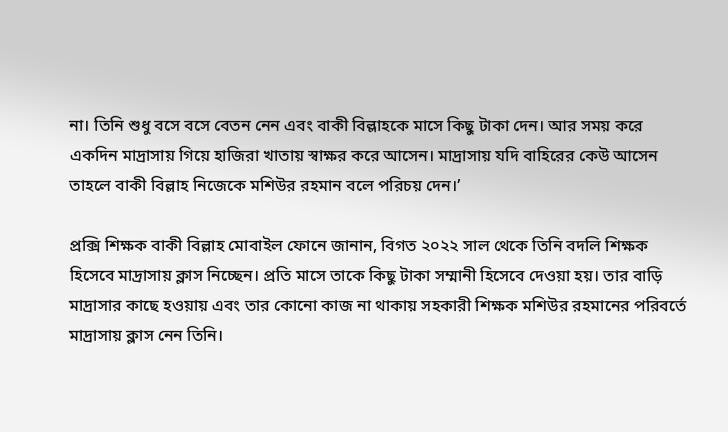না। তিনি শুধু বসে বসে বেতন নেন এবং বাকী বিল্লাহকে মাসে কিছু টাকা দেন। আর সময় করে একদিন মাদ্রাসায় গিয়ে হাজিরা খাতায় স্বাক্ষর করে আসেন। মাদ্রাসায় যদি বাহিরের কেউ আসেন তাহলে বাকী বিল্লাহ নিজেকে মশিউর রহমান বলে পরিচয় দেন।’

প্রক্সি শিক্ষক বাকী বিল্লাহ মোবাইল ফোনে জানান, বিগত ২০২২ সাল থেকে তিনি বদলি শিক্ষক হিসেবে মাদ্রাসায় ক্লাস নিচ্ছেন। প্রতি মাসে তাকে কিছু টাকা সম্মানী হিসেবে দেওয়া হয়। তার বাড়ি মাদ্রাসার কাছে হওয়ায় এবং তার কোনো কাজ না থাকায় সহকারী শিক্ষক মশিউর রহমানের পরিবর্তে মাদ্রাসায় ক্লাস নেন তিনি।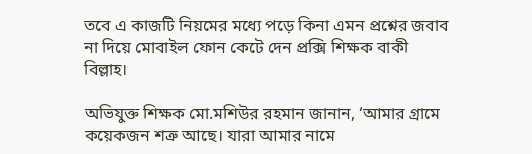তবে এ কাজটি নিয়মের মধ্যে পড়ে কিনা এমন প্রশ্নের জবাব না দিয়ে মোবাইল ফোন কেটে দেন প্রক্সি শিক্ষক বাকী বিল্লাহ।

অভিযুক্ত শিক্ষক মো.মশিউর রহমান জানান, ‘আমার গ্রামে কয়েকজন শত্রু আছে। যারা আমার নামে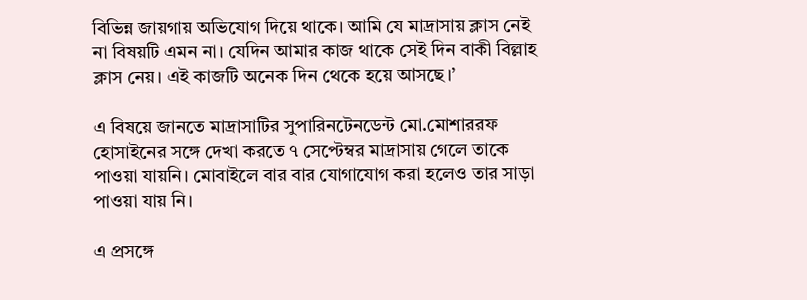বিভিন্ন জায়গায় অভিযোগ দিয়ে থাকে। আমি যে মাদ্রাসায় ক্লাস নেই না বিষয়টি এমন না। যেদিন আমার কাজ থাকে সেই দিন বাকী বিল্লাহ ক্লাস নেয়। এই কাজটি অনেক দিন থেকে হয়ে আসছে।’

এ বিষয়ে জানতে মাদ্রাসাটির সুপারিনটেনডেন্ট মো.মোশাররফ হোসাইনের সঙ্গে দেখা করতে ৭ সেপ্টেম্বর মাদ্রাসায় গেলে তাকে পাওয়া যায়নি। মোবাইলে বার বার যোগাযোগ করা হলেও তার সাড়া পাওয়া যায় নি।

এ প্রসঙ্গে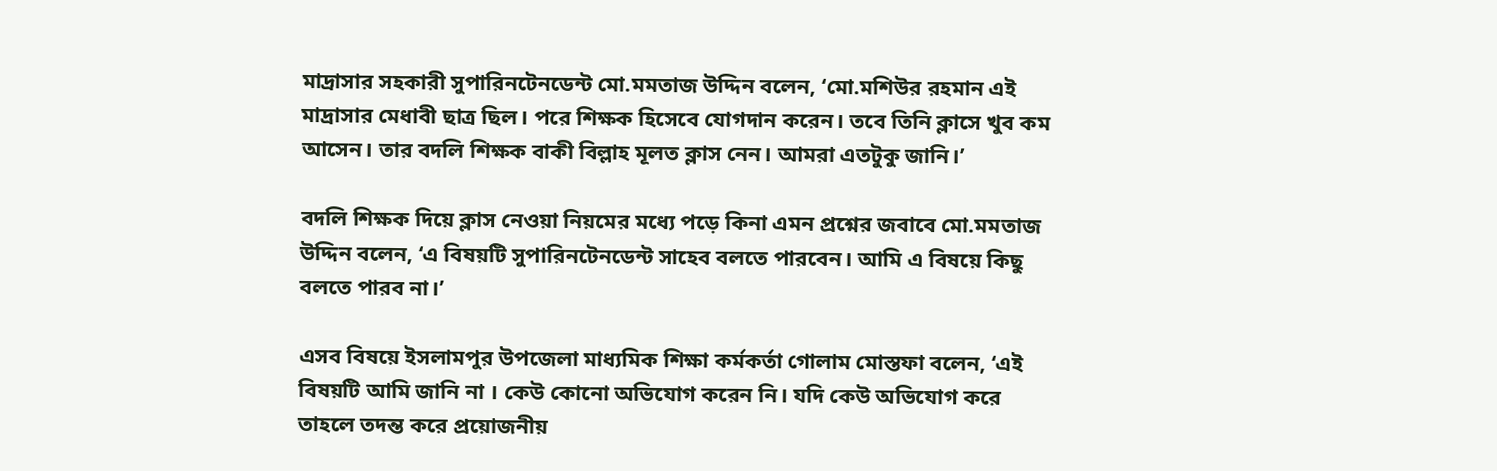মাদ্রাসার সহকারী সুপারিনটেনডেন্ট মো.মমতাজ উদ্দিন বলেন, ‘মো.মশিউর রহমান এই মাদ্রাসার মেধাবী ছাত্র ছিল। পরে শিক্ষক হিসেবে যোগদান করেন। তবে তিনি ক্লাসে খুব কম আসেন। তার বদলি শিক্ষক বাকী বিল্লাহ মূলত ক্লাস নেন। আমরা এতটুকু জানি।’

বদলি শিক্ষক দিয়ে ক্লাস নেওয়া নিয়মের মধ্যে পড়ে কিনা এমন প্রশ্নের জবাবে মো.মমতাজ উদ্দিন বলেন, ‘এ বিষয়টি সুপারিনটেনডেন্ট সাহেব বলতে পারবেন। আমি এ বিষয়ে কিছু বলতে পারব না।’

এসব বিষয়ে ইসলামপুর উপজেলা মাধ্যমিক শিক্ষা কর্মকর্তা গোলাম মোস্তফা বলেন, ‘এই বিষয়টি আমি জানি না । কেউ কোনো অভিযোগ করেন নি। যদি কেউ অভিযোগ করে তাহলে তদন্ত করে প্রয়োজনীয়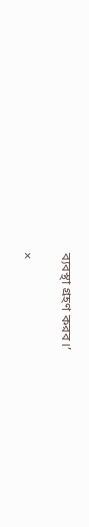ব্যবস্থা গ্রহণ করব।’

×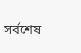সর্বশেষ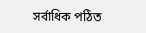সর্বাধিক পঠিত